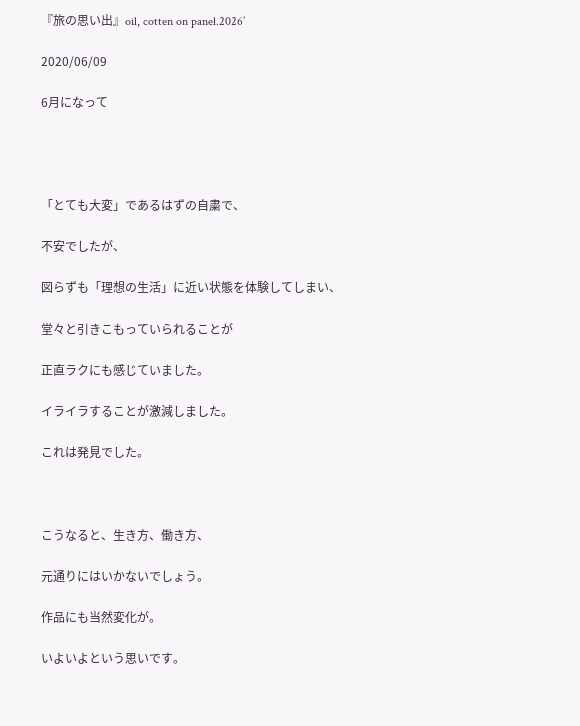『旅の思い出』oil, cotten on panel.2026’

2020/06/09

6月になって




「とても大変」であるはずの自粛で、

不安でしたが、

図らずも「理想の生活」に近い状態を体験してしまい、

堂々と引きこもっていられることが

正直ラクにも感じていました。

イライラすることが激減しました。

これは発見でした。



こうなると、生き方、働き方、

元通りにはいかないでしょう。

作品にも当然変化が。

いよいよという思いです。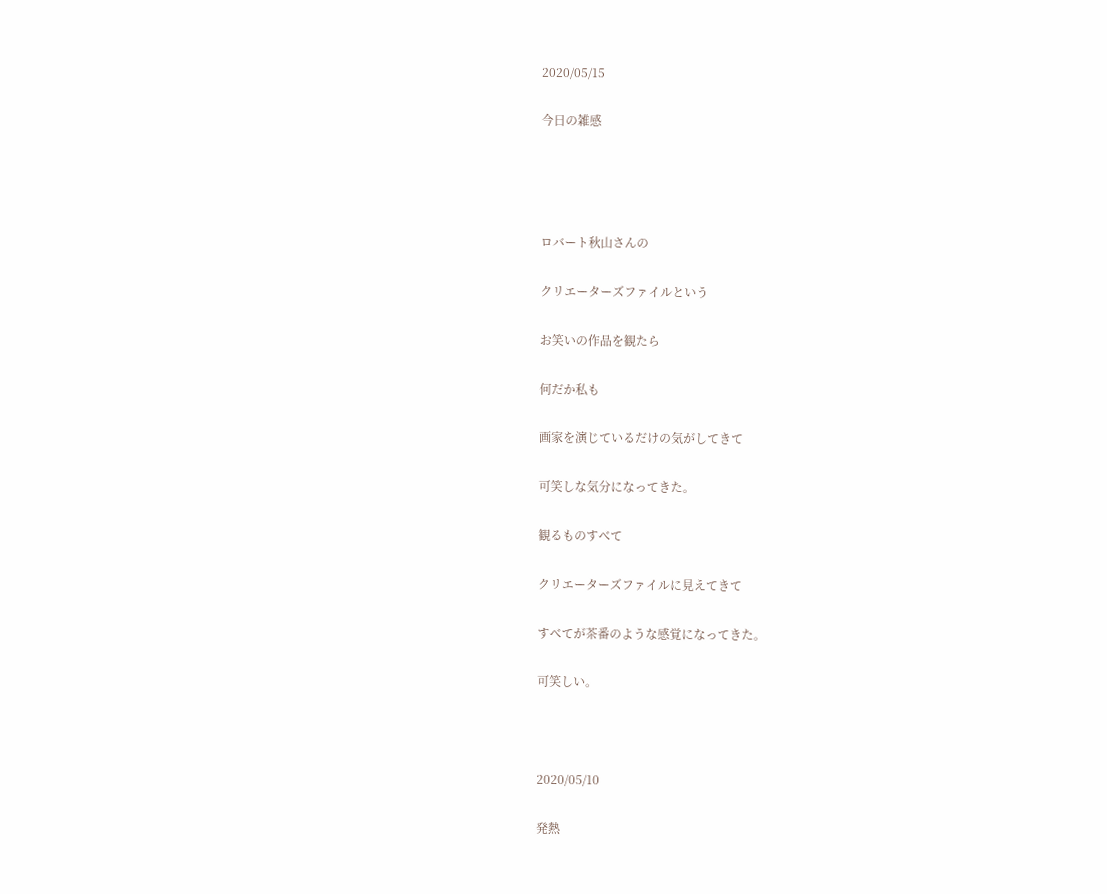2020/05/15

今日の雑感




ロバート秋山さんの

クリエーターズファイルという

お笑いの作品を観たら

何だか私も

画家を演じているだけの気がしてきて

可笑しな気分になってきた。

観るものすべて

クリエーターズファイルに見えてきて

すべてが茶番のような感覚になってきた。

可笑しい。



2020/05/10

発熱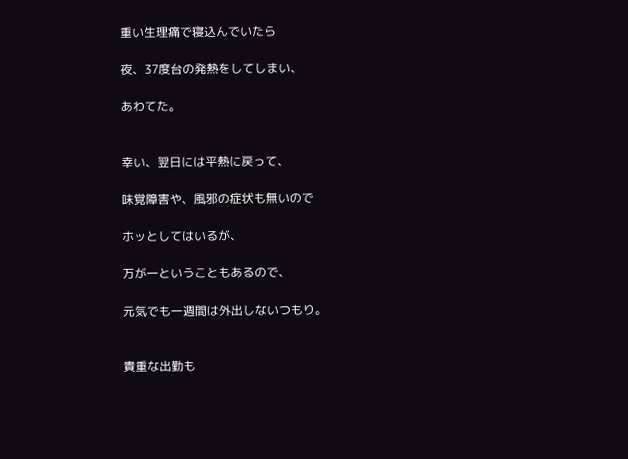重い生理痛で寝込んでいたら

夜、37度台の発熱をしてしまい、

あわてた。


幸い、翌日には平熱に戻って、

味覚障害や、風邪の症状も無いので

ホッとしてはいるが、

万が一ということもあるので、

元気でも一週間は外出しないつもり。


貴重な出勤も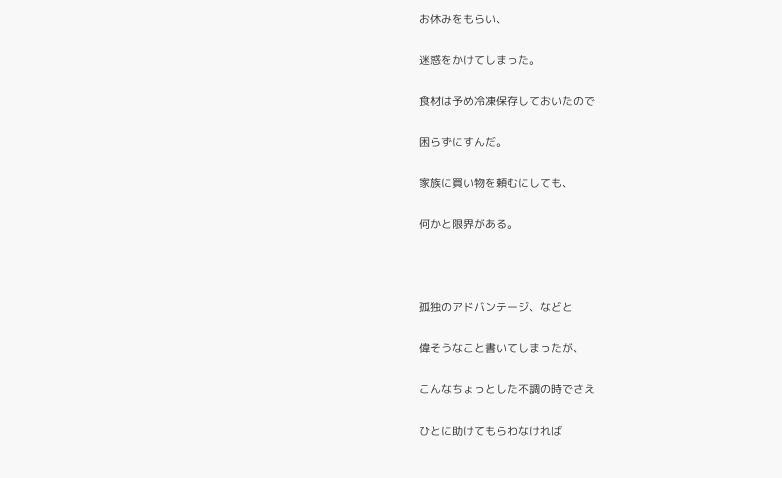お休みをもらい、

迷惑をかけてしまった。

食材は予め冷凍保存しておいたので

困らずにすんだ。

家族に買い物を頼むにしても、

何かと限界がある。



孤独のアドバンテージ、などと

偉そうなこと書いてしまったが、

こんなちょっとした不調の時でさえ

ひとに助けてもらわなければ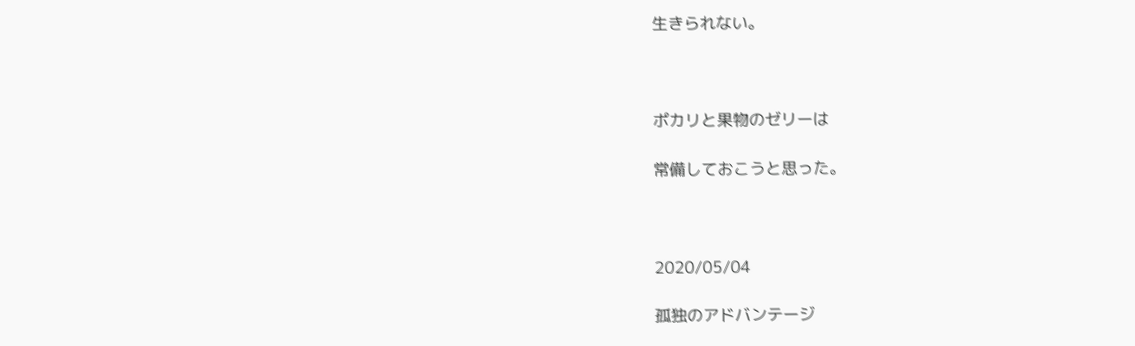生きられない。



ポカリと果物のゼリーは

常備しておこうと思った。



2020/05/04

孤独のアドバンテージ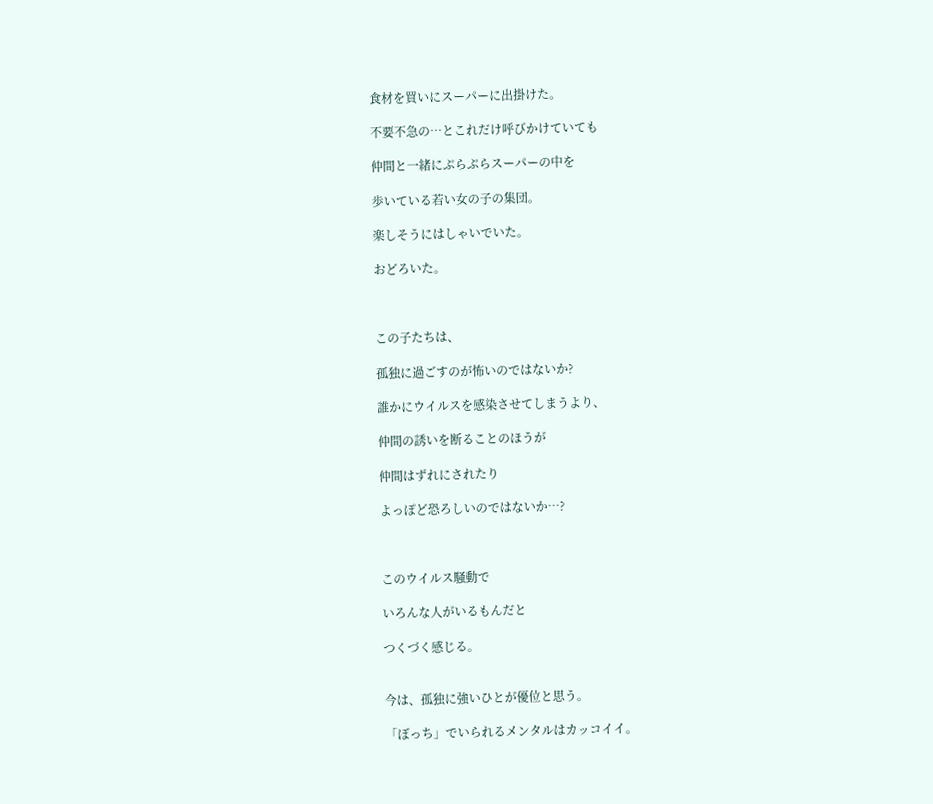食材を買いにスーパーに出掛けた。

不要不急の…とこれだけ呼びかけていても

仲間と一緒にぷらぷらスーパーの中を

歩いている若い女の子の集団。

楽しそうにはしゃいでいた。

おどろいた。



この子たちは、

孤独に過ごすのが怖いのではないか?

誰かにウイルスを感染させてしまうより、

仲間の誘いを断ることのほうが

仲間はずれにされたり

よっぽど恐ろしいのではないか…?



このウイルス騒動で

いろんな人がいるもんだと

つくづく感じる。


今は、孤独に強いひとが優位と思う。

「ぼっち」でいられるメンタルはカッコイイ。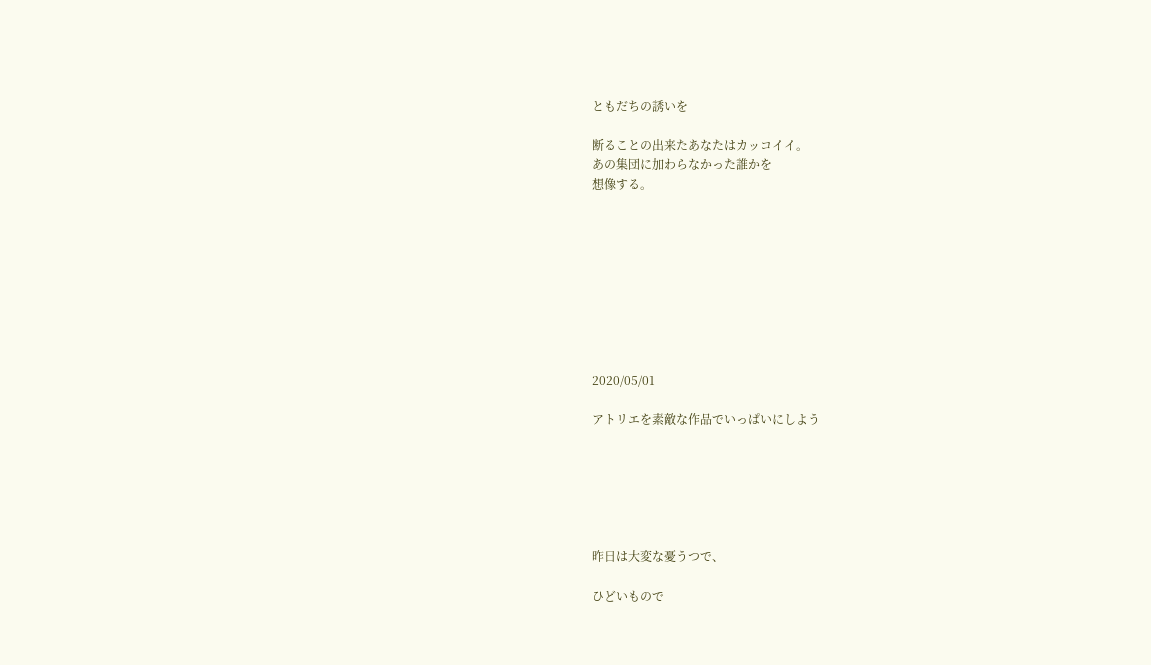ともだちの誘いを

断ることの出来たあなたはカッコイイ。
あの集団に加わらなかった誰かを
想像する。









2020/05/01

アトリエを素敵な作品でいっぱいにしよう






昨日は大変な憂うつで、

ひどいもので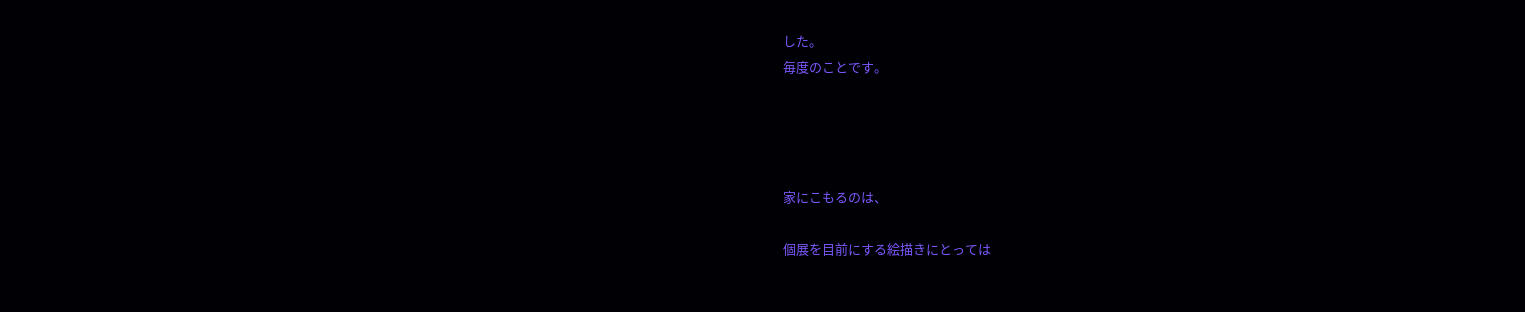した。
毎度のことです。




家にこもるのは、

個展を目前にする絵描きにとっては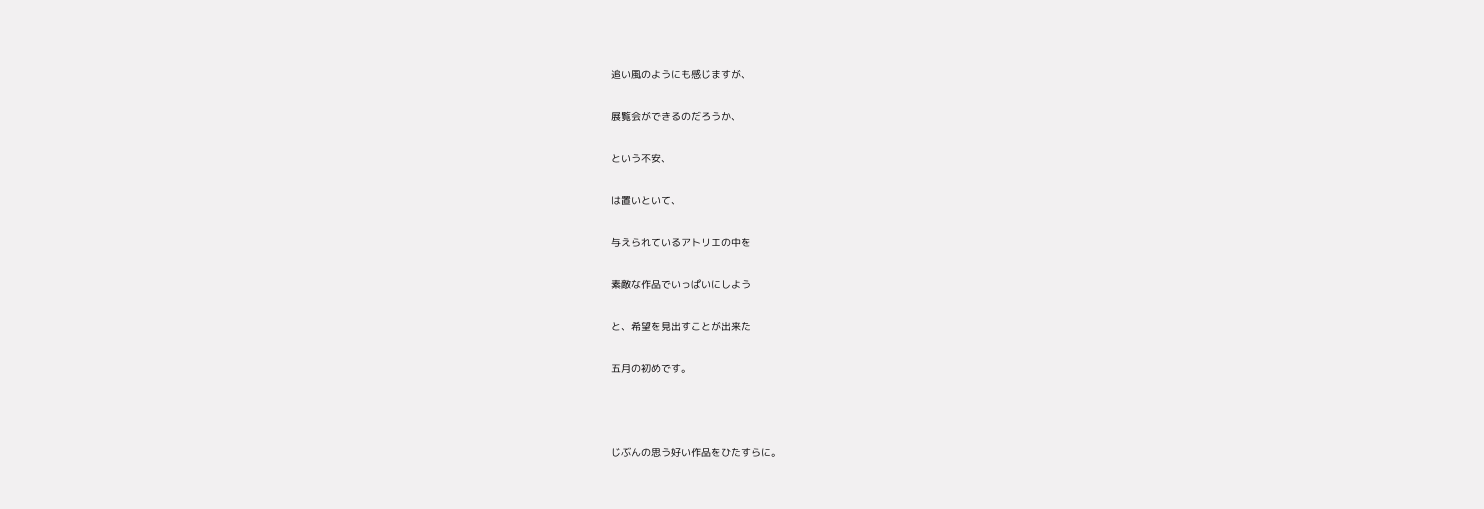追い風のようにも感じますが、

展覧会ができるのだろうか、

という不安、

は置いといて、

与えられているアトリエの中を

素敵な作品でいっぱいにしよう

と、希望を見出すことが出来た

五月の初めです。



じぶんの思う好い作品をひたすらに。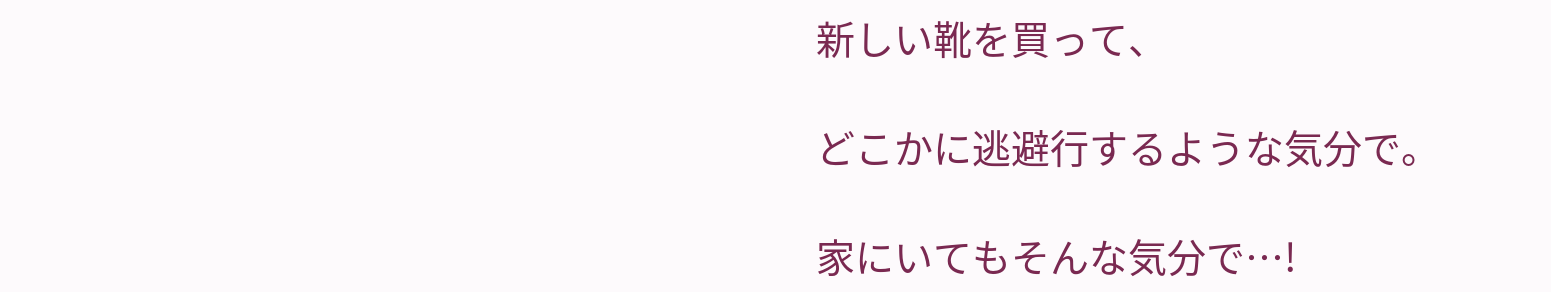新しい靴を買って、

どこかに逃避行するような気分で。

家にいてもそんな気分で…!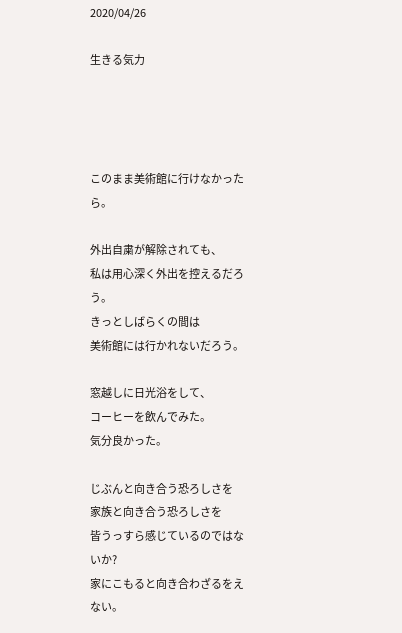2020/04/26

生きる気力




このまま美術館に行けなかったら。

外出自粛が解除されても、
私は用心深く外出を控えるだろう。
きっとしばらくの間は
美術館には行かれないだろう。

窓越しに日光浴をして、
コーヒーを飲んでみた。
気分良かった。

じぶんと向き合う恐ろしさを
家族と向き合う恐ろしさを
皆うっすら感じているのではないか?
家にこもると向き合わざるをえない。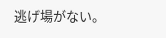逃げ場がない。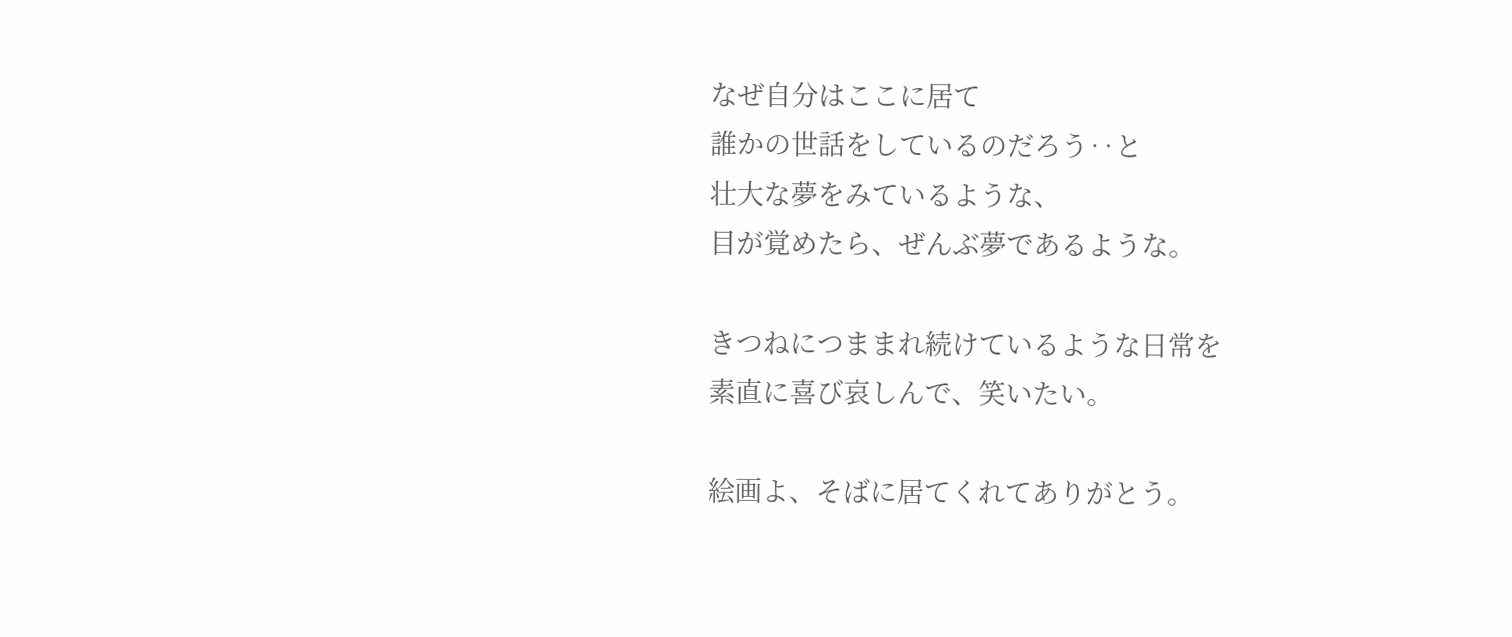なぜ自分はここに居て
誰かの世話をしているのだろう‥と
壮大な夢をみているような、
目が覚めたら、ぜんぶ夢であるような。

きつねにつままれ続けているような日常を
素直に喜び哀しんで、笑いたい。

絵画よ、そばに居てくれてありがとう。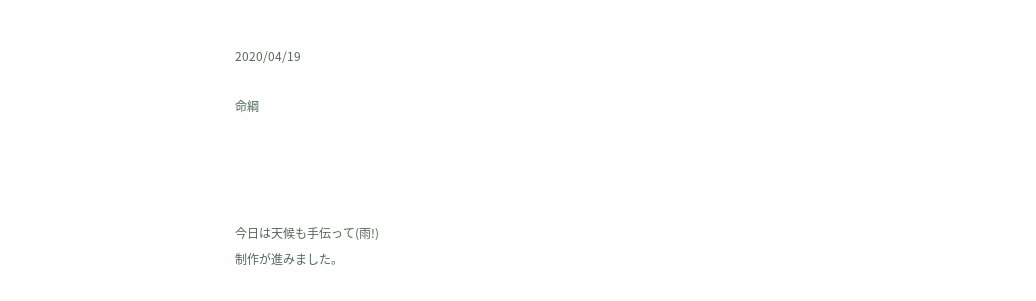2020/04/19

命綱




今日は天候も手伝って(雨!)
制作が進みました。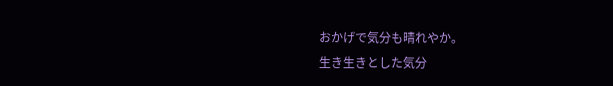おかげで気分も晴れやか。
生き生きとした気分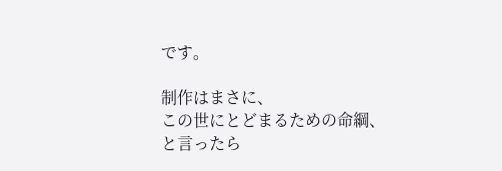です。

制作はまさに、
この世にとどまるための命綱、
と言ったら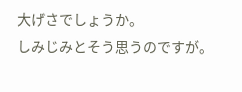大げさでしょうか。
しみじみとそう思うのですが。